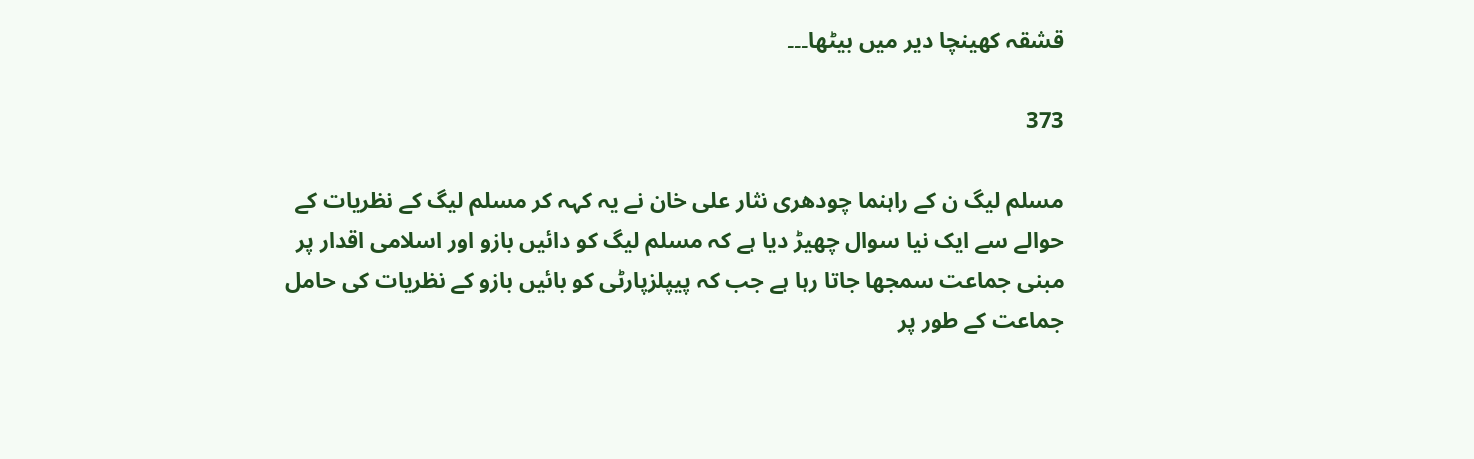قشقہ کھینچا دیر میں بیٹھا۔۔۔

373

مسلم لیگ ن کے راہنما چودھری نثار علی خان نے یہ کہہ کر مسلم لیگ کے نظریات کے حوالے سے ایک نیا سوال چھیڑ دیا ہے کہ مسلم لیگ کو دائیں بازو اور اسلامی اقدار پر مبنی جماعت سمجھا جاتا رہا ہے جب کہ پیپلزپارٹی کو بائیں بازو کے نظریات کی حامل جماعت کے طور پر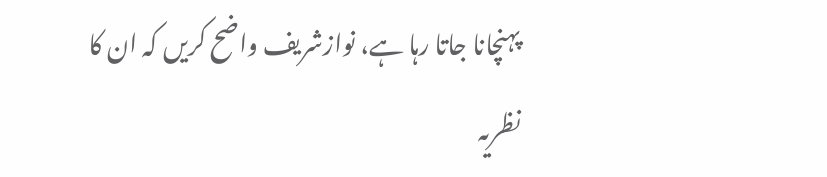پہنچانا جاتا رہا ہے، نوازشریف واضح کریں کہ ان کا نظریہ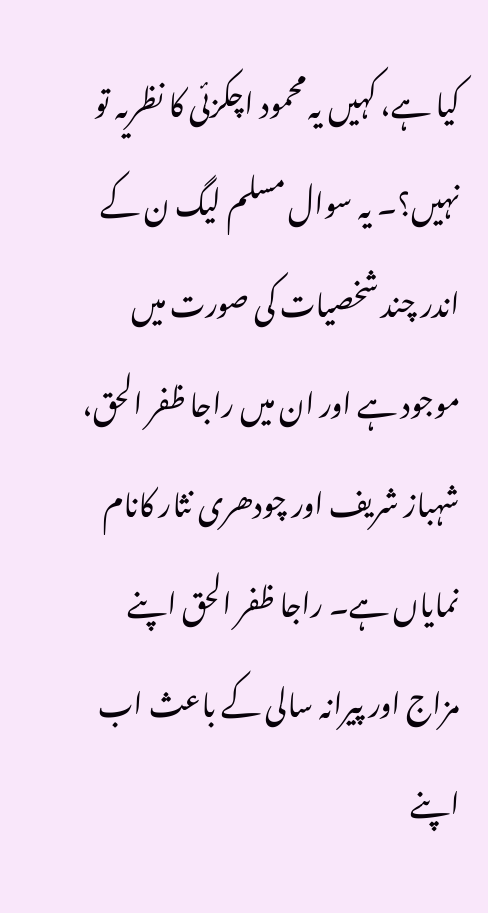کیا ہے، کہیں یہ محمود اچکزئی کا نظریہ تو نہیں؟۔ یہ سوال مسلم لیگ ن کے اندر چند شخصیات کی صورت میں موجود ہے اور ان میں راجا ظفر الحق، شہباز شریف اور چودھری نثار کانام نمایاں ہے۔ راجا ظفر الحق اپنے مزاج اور پیرانہ سالی کے باعث اب اپنے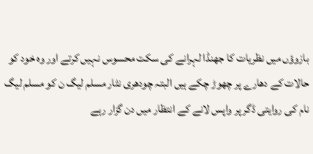بازوؤں میں نظریات کا جھنڈا لہرانے کی سکت محسوس نہیں کرتے اور وہ خود کو حالات کے دھارے پر چھوڑ چکے ہیں البتہ چودھری نثار مسلم لیگ ن کو مسلم لیگ نام کی روایتی ڈگر پر واپس لانے کے انتظار میں دن گزار رہے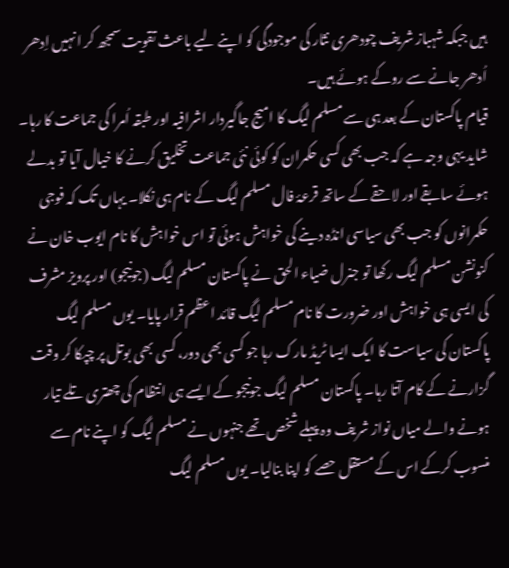ہیں جبکہ شہباز شریف چودھری نثار کی موجودگی کو اپنے لیے باعث تقویت سمجھ کر انہیں اِدھر اُدھر جانے سے روکے ہوئے ہیں۔
قیام پاکستان کے بعد ہی سے مسلم لیگ کا امیج جاگیردار اشرافیہ اور طبقہ اُمرا کی جماعت کا رہا۔ شاید یہی وجہ ہے کہ جب بھی کسی حکمران کو کوئی نئی جماعت تخلیق کرنے کا خیال آیا تو بدلے ہوئے سابقے اور لاحقے کے ساتھ قرعۂ فال مسلم لیگ کے نام ہی نکلا۔ یہاں تک کہ فوجی حکمرانوں کو جب بھی سیاسی انڈہ دینے کی خواہش ہوئی تو اس خواہش کا نام ایوب خان نے کنونشن مسلم لیگ رکھا تو جنرل ضیاء الحق نے پاکستان مسلم لیگ (جونیجو) اور پرویز مشرف کی ایسی ہی خواہش اور ضرورت کا نام مسلم لیگ قائد اعظم قرار پایا۔ یوں مسلم لیگ پاکستان کی سیاست کا ایک ایسا ٹریڈ مارک رہا جو کسی بھی دور، کسی بھی بوتل پر چپکا کر وقت گزارنے کے کام آتا رہا۔ پاکستان مسلم لیگ جونیجو کے ایسے ہی انتظام کی چھتری تلے تیار ہونے والے میاں نواز شریف وہ پہلے شخص تھے جنہوں نے مسلم لیگ کو اپنے نام سے منسوب کرکے اس کے مستقل حصے کو اپنا بنالیا۔ یوں مسلم لیگ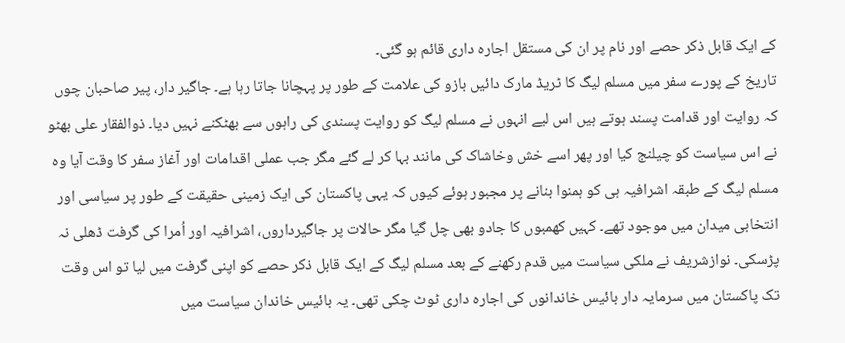کے ایک قابل ذکر حصے اور نام پر ان کی مستقل اجارہ داری قائم ہو گئی۔
تاریخ کے پورے سفر میں مسلم لیگ کا ٹریڈ مارک دائیں بازو کی علامت کے طور پر پہچانا جاتا رہا ہے۔ جاگیر دار، پیر صاحبان چوں کہ روایت اور قدامت پسند ہوتے ہیں اس لیے انہوں نے مسلم لیگ کو روایت پسندی کی راہوں سے بھٹکنے نہیں دیا۔ ذوالفقار علی بھٹو نے اس سیاست کو چیلنج کیا اور پھر اسے خش وخاشاک کی مانند بہا کر لے گئے مگر جب عملی اقدامات اور آغاز سفر کا وقت آیا وہ مسلم لیگ کے طبقہ اشرافیہ ہی کو ہمنوا بنانے پر مجبور ہوئے کیوں کہ یہی پاکستان کی ایک زمینی حقیقت کے طور پر سیاسی اور انتخابی میدان میں موجود تھے۔ کہیں کھمبوں کا جادو بھی چل گیا مگر حالات پر جاگیرداروں، اشرافیہ اور اُمرا کی گرفت ڈھلی نہ پڑسکی۔ نوازشریف نے ملکی سیاست میں قدم رکھنے کے بعد مسلم لیگ کے ایک قابل ذکر حصے کو اپنی گرفت میں لیا تو اس وقت تک پاکستان میں سرمایہ دار بائیس خاندانوں کی اجارہ داری ٹوٹ چکی تھی۔ یہ بائیس خاندان سیاست میں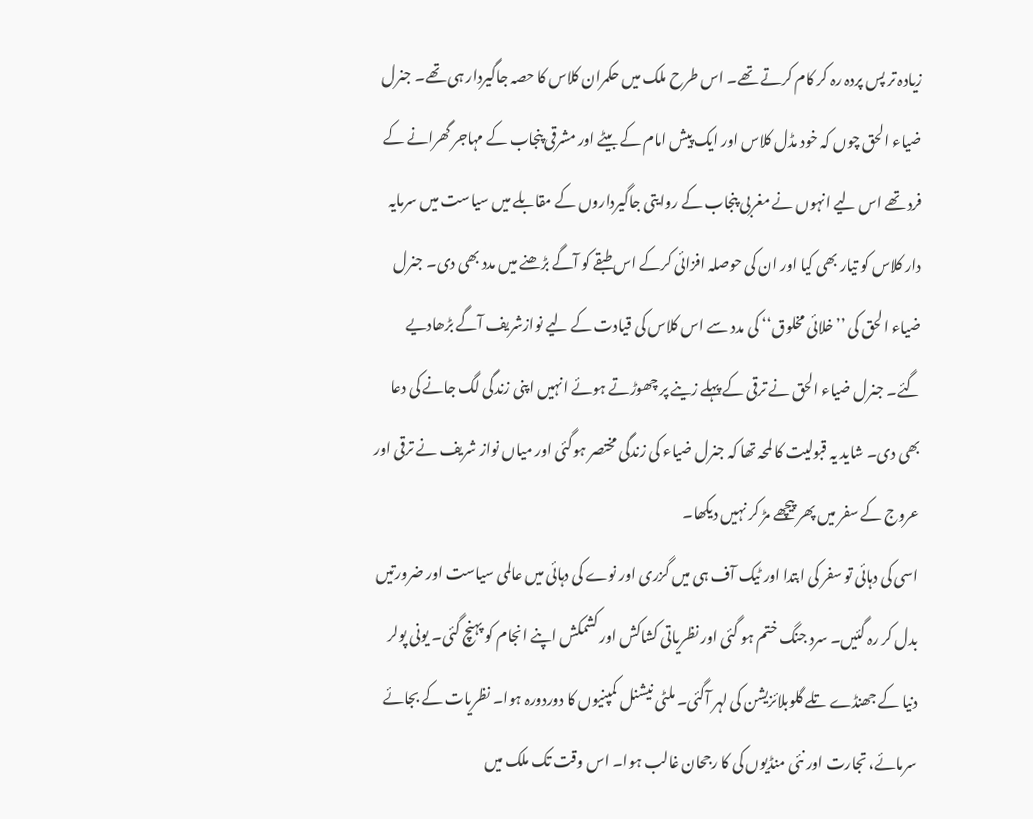زیادہ تر پس پردہ رہ کر کام کرتے تھے۔ اس طرح ملک میں حکمران کلاس کا حصہ جاگیردار ہی تھے۔ جنرل ضیاء الحق چوں کہ خود مڈل کلاس اور ایک پیش امام کے بیٹے اور مشرقی پنجاب کے مہاجر گھرانے کے فرد تھے اس لیے انہوں نے مغربی پنجاب کے روایتی جاگیرداروں کے مقابلے میں سیاست میں سرمایہ دار کلاس کو تیار بھی کیا اور ان کی حوصلہ افزائی کرکے اس طبقے کو آگے بڑھنے میں مدد بھی دی۔ جنرل ضیاء الحق کی ’’خلائی مخلوق‘‘ کی مدد سے اس کلاس کی قیادت کے لیے نوازشریف آگے بڑھادیے گئے۔ جنرل ضیاء الحق نے ترقی کے پہلے زینے پر چھوڑتے ہوئے انہیں اپنی زندگی لگ جانے کی دعا بھی دی۔ شاید یہ قبولیت کا لمحہ تھا کہ جنرل ضیاء کی زندگی مختصر ہوگئی اور میاں نواز شریف نے ترقی اور عروج کے سفر میں پھر پیچھے مڑ کر نہیں دیکھا۔
اسی کی دہائی تو سفر کی ابتدا اور ٹیک آف ہی میں گزری اور نوے کی دہائی میں عالمی سیاست اور ضرورتیں بدل کر رہ گئیں۔ سرد جنگ ختم ہو گئی اور نظریاتی کشاکش اور کشمکش اپنے انجام کو پہنچ گئی۔ یونی پولر دنیا کے جھنڈے تلے گلوبلائزیشن کی لہر آگئی۔ ملٹی نیشنل کمپنیوں کا دوردورہ ہوا۔ نظریات کے بجائے سرمائے، تجارت اور نئی منڈیوں کی کا رجحان غالب ہوا۔ اس وقت تک ملک میں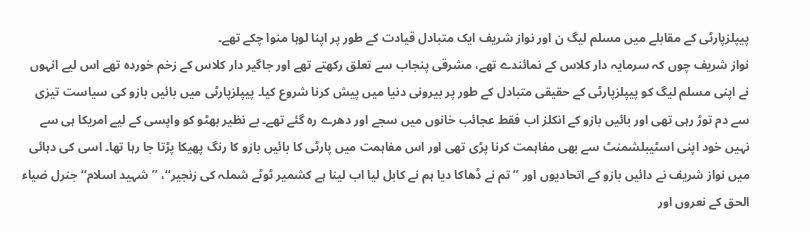پیپلزپارٹی کے مقابلے میں مسلم لیگ ن اور نواز شریف ایک متبادل قیادت کے طور پر اپنا لوہا منوا چکے تھے۔
نواز شریف چوں کہ سرمایہ دار کلاس کے نمائندے تھے، مشرقی پنجاب سے تعلق رکھتے تھے اور جاگیر دار کلاس کے زخم خوردہ تھے اس لیے انہوں نے اپنی مسلم لیگ کو پیپلزپارٹی کے حقیقی متبادل کے طور پر بیرونی دنیا میں پیش کرنا شروع کیا۔ پیپلزپارٹی میں بائیں بازو کی سیاست تیزی سے دم توڑ رہی تھی اور بائیں بازو کے انکلز اب فقط عجائب خانوں میں سجے اور دھرے رہ گئے تھے۔ بے نظیر بھٹو کو واپسی کے لیے امریکا ہی سے نہیں خود اپنی اسٹیبلشمنٹ سے بھی مفاہمت کرنا پڑی تھی اور اس مفاہمت میں پارٹی کا بائیں بازو کا رنگ پھیکا پڑتا جا رہا تھا۔ اسی کی دہائی میں نواز شریف نے دائیں بازو کے اتحادیوں اور ’’تم نے ڈھاکا دیا ہم نے کابل لیا اب لینا ہے کشمیر ٹوٹے شملہ کی زنجیر‘‘، ’’شہید اسلام‘‘ جنرل ضیاء الحق کے نعروں اور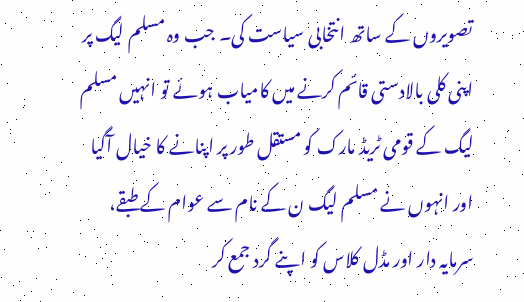تصویروں کے ساتھ انتخابی سیاست کی۔ جب وہ مسلم لیگ پر اپنی کلی بالادستی قائم کرنے میں کامیاب ہوئے تو انہیں مسلم لیگ کے قومی ٹریڈ مارک کو مستقل طور پر اپنانے کا خیال آگیا اور انہوں نے مسلم لیگ ن کے نام سے عوام کے طبقے، سرمایہ دار اور مڈل کلاس کو اپنے گرد جمع کر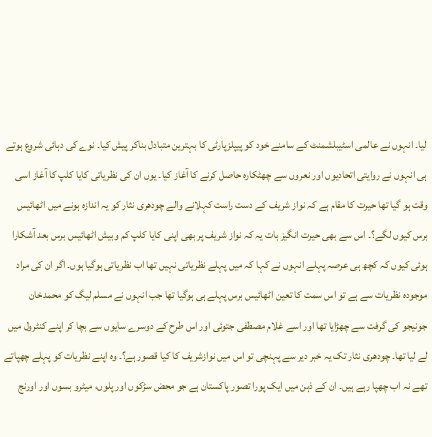لیا۔ انہوں نے عالمی اسٹیبلشمنٹ کے سامنے خود کو پیپلزپارٹی کا بہترین متبادل بناکر پیش کیا۔ نوے کی دہائی شروع ہوتے ہی انہوں نے روایتی اتحادیوں اور نعروں سے چھٹکارہ حاصل کرنے کا آغاز کیا۔ یوں ان کی نظریاتی کایا کلپ کا آغاز اسی وقت ہو گیا تھا حیرت کا مقام ہے کہ نواز شریف کے دست راست کہلانے والے چودھری نثار کو یہ اندازہ ہونے میں اٹھائیس برس کیوں لگے؟۔ اس سے بھی حیرت انگیز بات یہ کہ نواز شریف پر بھی اپنی کایا کلپ کم وبیش اٹھائیس برس بعد آشکارا ہوئی کیوں کہ کچھ ہی عرصہ پہلے انہوں نے کہا کہ میں پہلے نظریاتی نہیں تھا اب نظریاتی ہوگیا ہوں۔ اگر ان کی مراد موجودہ نظریات سے ہے تو اس سمت کا تعین اٹھائیس برس پہلے ہی ہوگیا تھا جب انہوں نے مسلم لیگ کو محمدخان جونیجو کی گرفت سے چھڑایا تھا اور اسے غلام مصطفی جتوئی اور اس طرح کے دوسرے سایوں سے بچا کر اپنے کنٹرول میں لے لیا تھا۔ چودھری نثار تک یہ خبر دیر سے پہنچی تو اس میں نوازشریف کا کیا قصور ہے؟۔ وہ اپنے نظریات کو پہلے چھپاتے تھے نہ اب چھپا رہے ہیں۔ ان کے ذہن میں ایک پورا تصور پاکستان ہے جو محض سڑکوں اور پلوں، میٹرو بسوں اور اورنج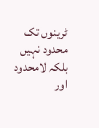ٹرینوں تک محدود نہیں بلکہ لامحدود اور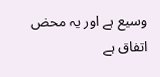وسیع ہے اور یہ محض اتفاق ہے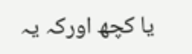یا کچھ اورکہ یہ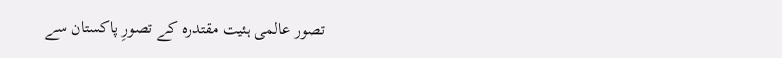تصور عالمی ہئیت مقتدرہ کے تصورِ پاکستان سے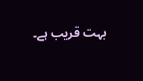بہت قریب ہے۔